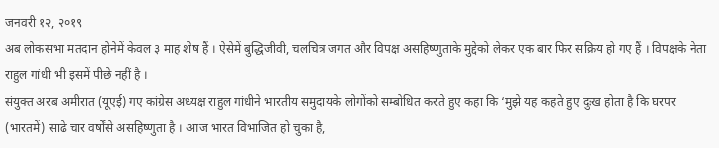जनवरी १२, २०१९
अब लोकसभा मतदान होनेमें केवल ३ माह शेष हैं । ऐसेमें बुद्धिजीवी, चलचित्र जगत और विपक्ष असहिष्णुताके मुद्देको लेकर एक बार फिर सक्रिय हो गए हैं । विपक्षके नेता राहुल गांधी भी इसमें पीछे नहीं है ।
संयुक्त अरब अमीरात (यूएई) गए कांग्रेस अध्यक्ष राहुल गांधीने भारतीय समुदायके लोगोंको सम्बोधित करते हुए कहा कि ‘मुझे यह कहते हुए दुःख होता है कि घरपर (भारतमें) साढे चार वर्षोंसे असहिष्णुता है । आज भारत विभाजित हो चुका है,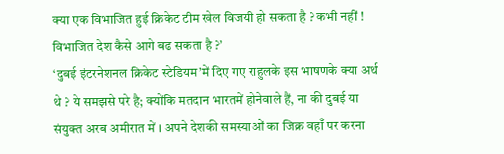क्या एक विभाजित हुई क्रिकेट टीम खेल विजयी हो सकता है ? कभी नहीं ! विभाजित देश कैसे आगे बढ सकता है ?’
‘दुबई इंटरनेशनल क्रिकेट स्टेडियम’में दिए गए राहुलके इस भाषणके क्या अर्थ थे ? ये समझसे परे है; क्योंकि मतदान भारतमें होनेवाले हैं, ना की दुबई या संयुक्त अरब अमीरात में । अपने देशकी समस्याओं का जिक्र वहाँ पर करना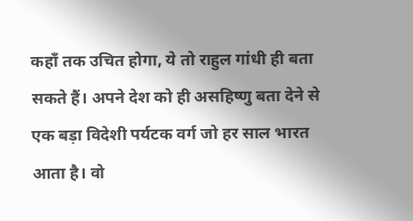कहाँ तक उचित होगा, ये तो राहुल गांधी ही बता सकते हैं। अपने देश को ही असहिष्णु बता देने से एक बड़ा विदेशी पर्यटक वर्ग जो हर साल भारत आता है। वो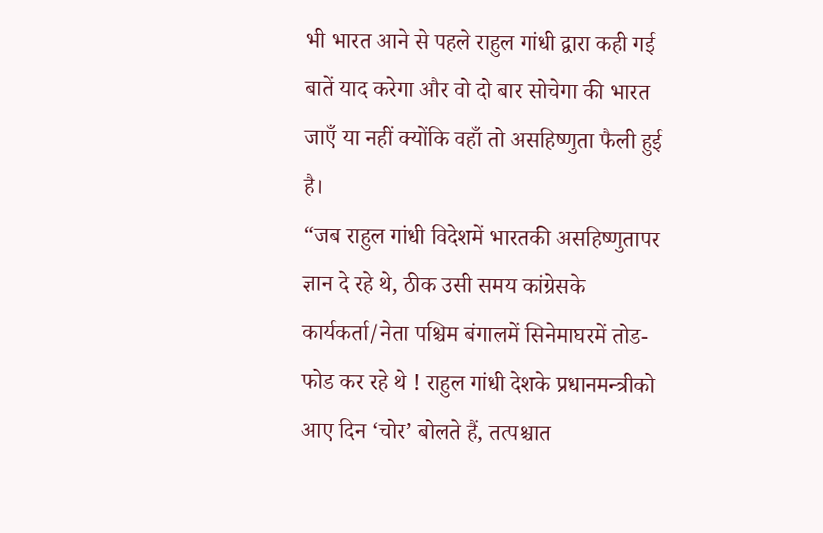भी भारत आने से पहले राहुल गांधी द्वारा कही गई बातें याद करेगा और वो दो बार सोचेगा की भारत जाएँ या नहीं क्योंकि वहाँ तो असहिष्णुता फैली हुई है।
“जब राहुल गांधी विदेशमें भारतकी असहिष्णुतापर ज्ञान दे रहे थे, ठीक उसी समय कांग्रेसके कार्यकर्ता/नेता पश्चिम बंगालमें सिनेमाघरमें तोड-फोड कर रहे थे ! राहुल गांधी देशके प्रधानमन्त्रीको आए दिन ‘चोर’ बोलते हैं, तत्पश्चात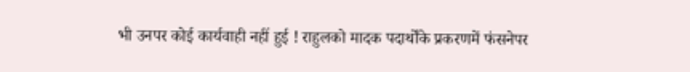भी उनपर कोई कार्यवाही नहीं हुई ! राहुलको मादक पदार्थोंके प्रकरणमें फंसनेपर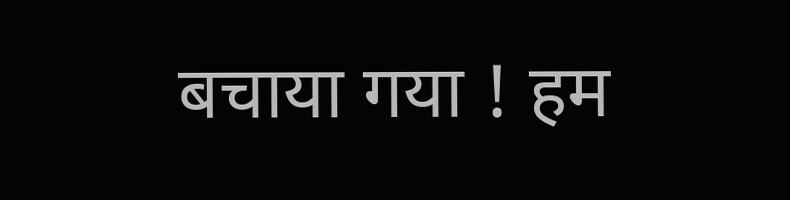बचाया गया ! हम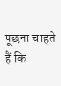पूछना चाहते हैं कि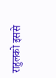राहुलको इससे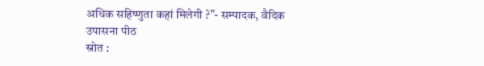अधिक सहिष्णुता कहां मिलेगी ?”- सम्पादक, वैदिक उपासना पीठ
स्रोत :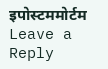इपोस्टममोर्टम
Leave a Reply